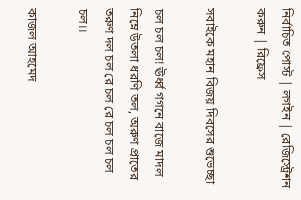নির্বাচিত পোস্ট | লগইন | রেজিস্ট্রেশন করুন | রিফ্রেস

সবাইকে মহান বিজয় দিবসের শুভেচ্ছা

চল চল চল! ঊর্ধ্ব গগনে বাজে মাদল নিম্নে উতলা ধরণি তল, অরুণ প্রাতের তরুণ দল চল রে চল রে চল চল চল চল।।

কাজল আহমেদ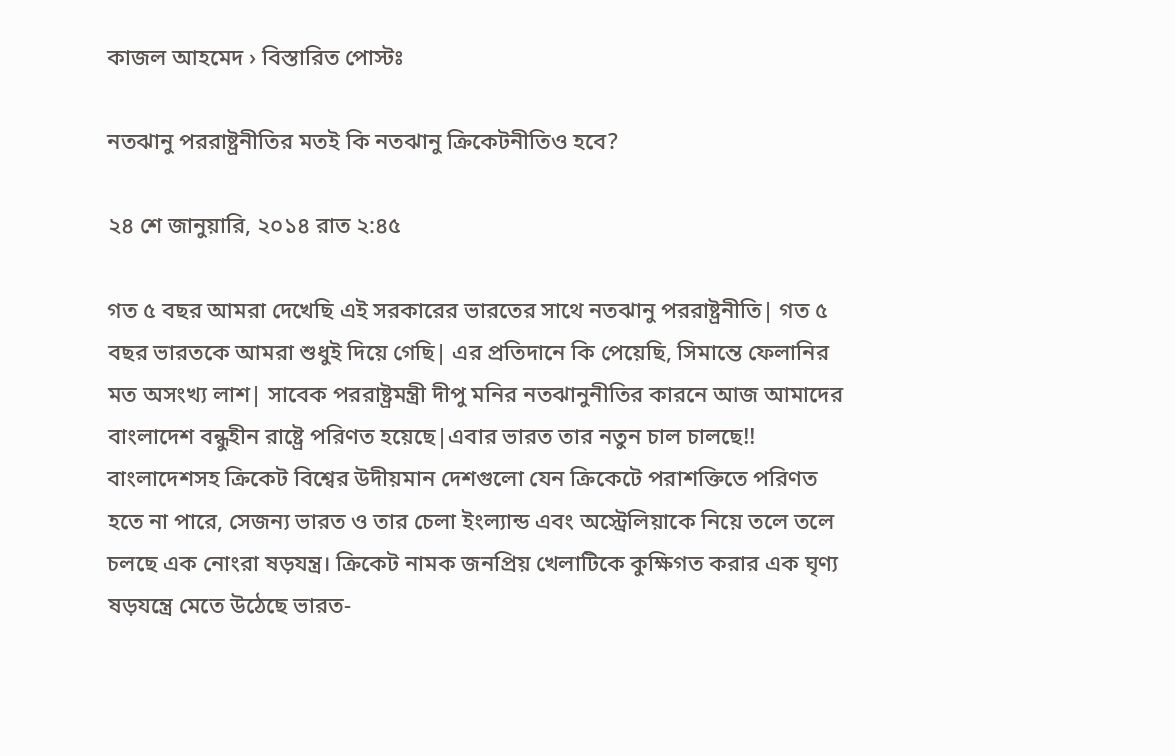কাজল আহমেদ › বিস্তারিত পোস্টঃ

নতঝানু পররাষ্ট্রনীতির মতই কি নতঝানু ক্রিকেটনীতিও হবে?

২৪ শে জানুয়ারি, ২০১৪ রাত ২:৪৫

গত ৫ বছর আমরা দেখেছি এই সরকারের ভারতের সাথে নতঝানু পররাষ্ট্রনীতি| গত ৫ বছর ভারতকে আমরা শুধুই দিয়ে গেছি| এর প্রতিদানে কি পেয়েছি, সিমান্তে ফেলানির মত অসংখ্য লাশ| সাবেক পররাষ্ট্রমন্ত্রী দীপু মনির নতঝানুনীতির কারনে আজ আমাদের বাংলাদেশ বন্ধুহীন রাষ্ট্রে পরিণত হয়েছে|এবার ভারত তার নতুন চাল চালছে!! বাংলাদেশসহ ক্রিকেট বিশ্বের উদীয়মান দেশগুলো যেন ক্রিকেটে পরাশক্তিতে পরিণত হতে না পারে, সেজন্য ভারত ও তার চেলা ইংল্যান্ড এবং অস্ট্রেলিয়াকে নিয়ে তলে তলে চলছে এক নোংরা ষড়যন্ত্র। ক্রিকেট নামক জনপ্রিয় খেলাটিকে কুক্ষিগত করার এক ঘৃণ্য ষড়যন্ত্রে মেতে উঠেছে ভারত-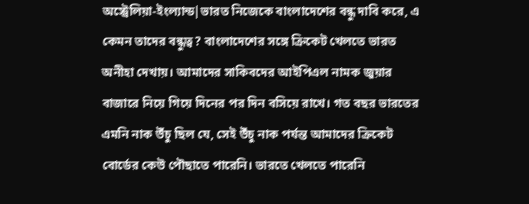অস্ট্রেলিয়া-ইংল্যান্ড|ভারত নিজেকে বাংলাদেশের বন্ধু দাবি করে, এ কেমন তাদের বন্ধুত্ব? বাংলাদেশের সঙ্গে ক্রিকেট খেলতে ভারত অনীহা দেখায়। আমাদের সাকিবদের আইপিএল নামক জুয়ার বাজারে নিয়ে গিয়ে দিনের পর দিন বসিয়ে রাখে। গত বছর ভারতের এমনি নাক উঁচু ছিল যে, সেই উঁচু নাক পর্যন্ত আমাদের ক্রিকেট বোর্ডের কেউ পৌছাতে পারেনি। ভারতে খেলতে পারেনি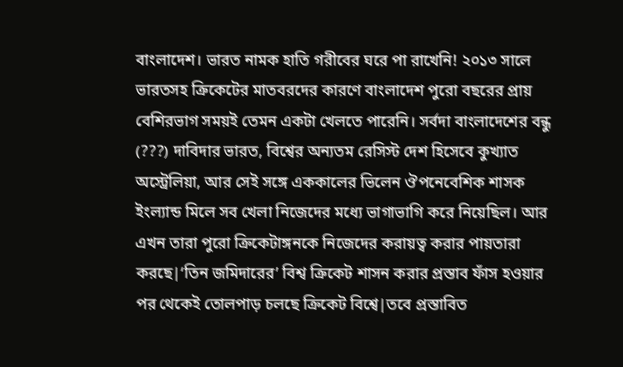বাংলাদেশ। ভারত নামক হাতি গরীবের ঘরে পা রাখেনি! ২০১৩ সালে ভারতসহ ক্রিকেটের মাতবরদের কারণে বাংলাদেশ পুরো বছরের প্রায় বেশিরভাগ সময়ই তেমন একটা খেলতে পারেনি। সর্বদা বাংলাদেশের বন্ধু (???) দাবিদার ভারত, বিশ্বের অন্যতম রেসিস্ট দেশ হিসেবে কুখ্যাত অস্ট্রেলিয়া, আর সেই সঙ্গে এককালের ভিলেন ঔপনেবেশিক শাসক ইংল্যান্ড মিলে সব খেলা নিজেদের মধ্যে ভাগাভাগি করে নিয়েছিল। আর এখন তারা পুরো ক্রিকেটাঙ্গনকে নিজেদের করায়ত্ব করার পায়তারা করছে|‘তিন জমিদারের’ বিশ্ব ক্রিকেট শাসন করার প্রস্তাব ফাঁস হওয়ার পর থেকেই তোলপাড় চলছে ক্রিকেট বিশ্বে|তবে প্রস্তাবিত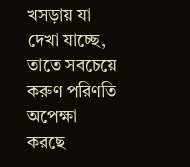খসড়ায় যা দেখা যাচ্ছে, তাতে সবচেয়ে করুণ পরিণতি অপেক্ষা করছে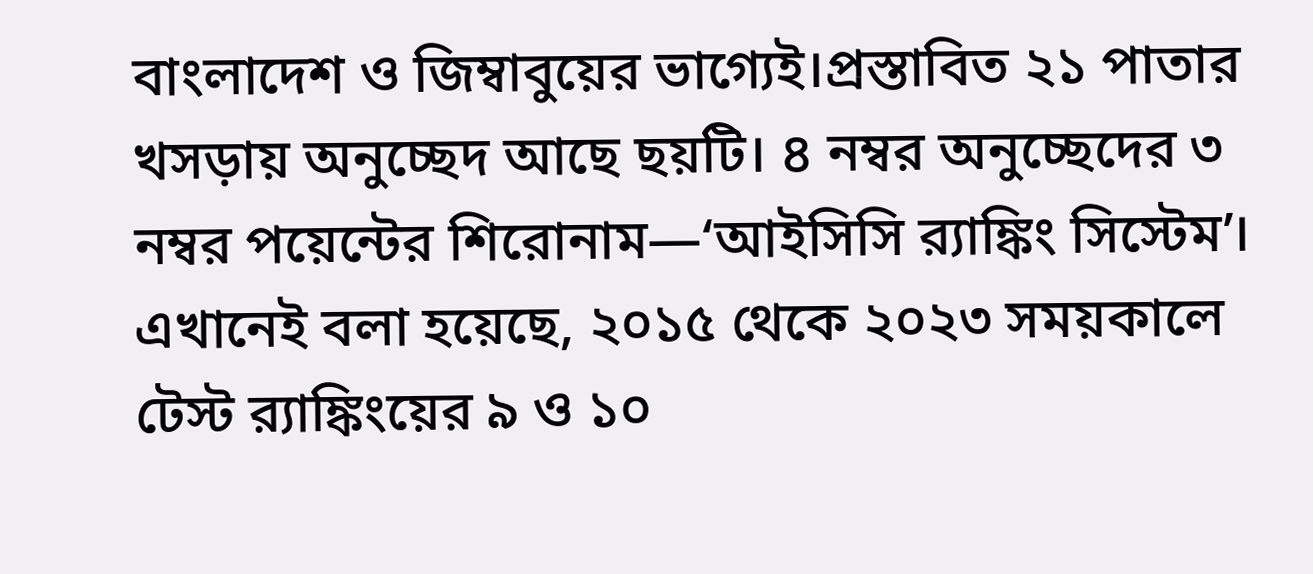বাংলাদেশ ও জিম্বাবুয়ের ভাগ্যেই।প্রস্তাবিত ২১ পাতার খসড়ায় অনুচ্ছেদ আছে ছয়টি। ৪ নম্বর অনুচ্ছেদের ৩ নম্বর পয়েন্টের শিরোনাম—‘আইসিসি র‌্যাঙ্কিং সিস্টেম’। এখানেই বলা হয়েছে, ২০১৫ থেকে ২০২৩ সময়কালে টেস্ট র‌্যাঙ্কিংয়ের ৯ ও ১০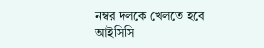নম্বর দলকে খেলতে হবে আইসিসি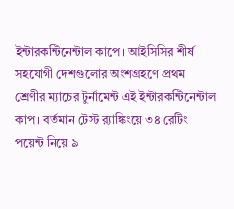ইন্টারকন্টিনেন্টাল কাপে। আইসিসির শীর্ষ সহযোগী দেশগুলোর অংশগ্রহণে প্রথম শ্রেণীর ম্যাচের টুর্নামেন্ট এই ইন্টারকন্টিনেন্টাল কাপ। বর্তমান টেস্ট র‌্যাঙ্কিংয়ে ৩৪ রেটিং পয়েন্ট নিয়ে ৯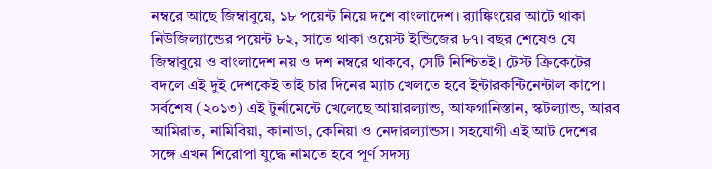নম্বরে আছে জিম্বাবুয়ে, ১৮ পয়েন্ট নিয়ে দশে বাংলাদেশ। র‌্যাঙ্কিংয়ের আটে থাকা নিউজিল্যান্ডের পয়েন্ট ৮২, সাতে থাকা ওয়েস্ট ইন্ডিজের ৮৭। বছর শেষেও যে জিম্বাবুয়ে ও বাংলাদেশ নয় ও দশ নম্বরে থাকবে, সেটি নিশ্চিতই। টেস্ট ক্রিকেটের বদলে এই দুই দেশকেই তাই চার দিনের ম্যাচ খেলতে হবে ইন্টারকন্টিনেন্টাল কাপে। সর্বশেষ (২০১৩) এই টুর্নামেন্টে খেলেছে আয়ারল্যান্ড, আফগানিস্তান, স্কটল্যান্ড, আরব আমিরাত, নামিবিয়া, কানাডা, কেনিয়া ও নেদারল্যান্ডস। সহযোগী এই আট দেশের সঙ্গে এখন শিরোপা যুদ্ধে নামতে হবে পূর্ণ সদস্য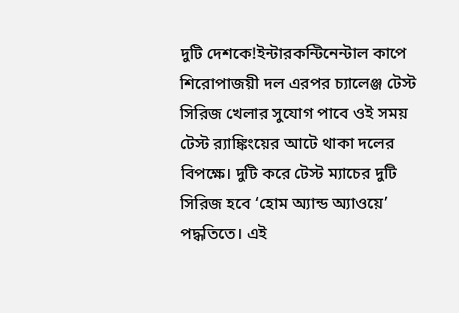দুটি দেশকে!ইন্টারকন্টিনেন্টাল কাপে শিরোপাজয়ী দল এরপর চ্যালেঞ্জ টেস্ট সিরিজ খেলার সুযোগ পাবে ওই সময় টেস্ট র‌্যাঙ্কিংয়ের আটে থাকা দলের বিপক্ষে। দুটি করে টেস্ট ম্যাচের দুটি সিরিজ হবে ‘হোম অ্যান্ড অ্যাওয়ে’ পদ্ধতিতে। এই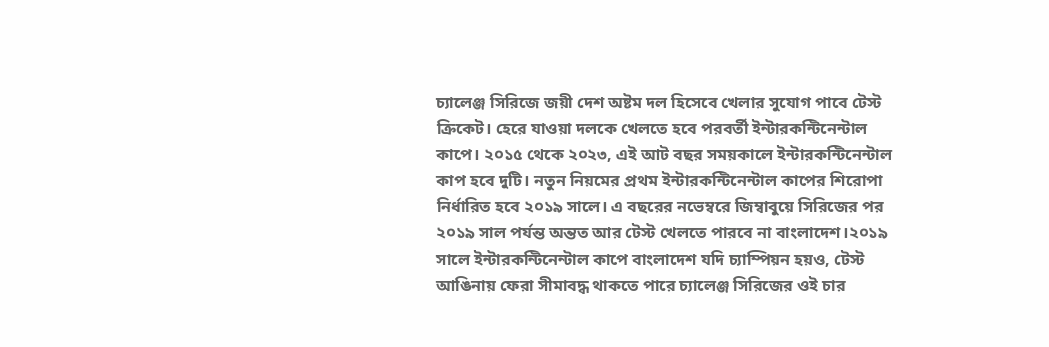চ্যালেঞ্জ সিরিজে জয়ী দেশ অষ্টম দল হিসেবে খেলার সুযোগ পাবে টেস্ট ক্রিকেট। হেরে যাওয়া দলকে খেলতে হবে পরবর্তী ইন্টারকন্টিনেন্টাল কাপে। ২০১৫ থেকে ২০২৩, এই আট বছর সময়কালে ইন্টারকন্টিনেন্টাল কাপ হবে দুটি। নতুন নিয়মের প্রথম ইন্টারকন্টিনেন্টাল কাপের শিরোপা নির্ধারিত হবে ২০১৯ সালে। এ বছরের নভেম্বরে জিম্বাবুয়ে সিরিজের পর ২০১৯ সাল পর্যন্ত অন্তত আর টেস্ট খেলতে পারবে না বাংলাদেশ।২০১৯ সালে ইন্টারকন্টিনেন্টাল কাপে বাংলাদেশ যদি চ্যাম্পিয়ন হয়ও, টেস্ট আঙিনায় ফেরা সীমাবদ্ধ থাকতে পারে চ্যালেঞ্জ সিরিজের ওই চার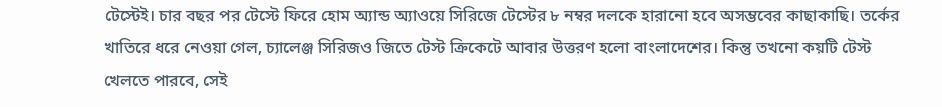টেস্টেই। চার বছর পর টেস্টে ফিরে হোম অ্যান্ড অ্যাওয়ে সিরিজে টেস্টের ৮ নম্বর দলকে হারানো হবে অসম্ভবের কাছাকাছি। তর্কের খাতিরে ধরে নেওয়া গেল, চ্যালেঞ্জ সিরিজও জিতে টেস্ট ক্রিকেটে আবার উত্তরণ হলো বাংলাদেশের। কিন্তু তখনো কয়টি টেস্ট খেলতে পারবে, সেই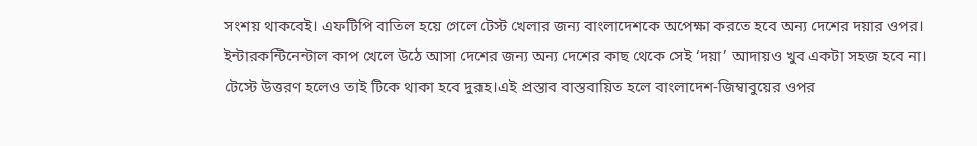সংশয় থাকবেই। এফটিপি বাতিল হয়ে গেলে টেস্ট খেলার জন্য বাংলাদেশকে অপেক্ষা করতে হবে অন্য দেশের দয়ার ওপর। ইন্টারকন্টিনেন্টাল কাপ খেলে উঠে আসা দেশের জন্য অন্য দেশের কাছ থেকে সেই ‘দয়া’ আদায়ও খুব একটা সহজ হবে না। টেস্টে উত্তরণ হলেও তাই টিকে থাকা হবে দুরূহ।এই প্রস্তাব বাস্তবায়িত হলে বাংলাদেশ-জিম্বাবুয়ের ওপর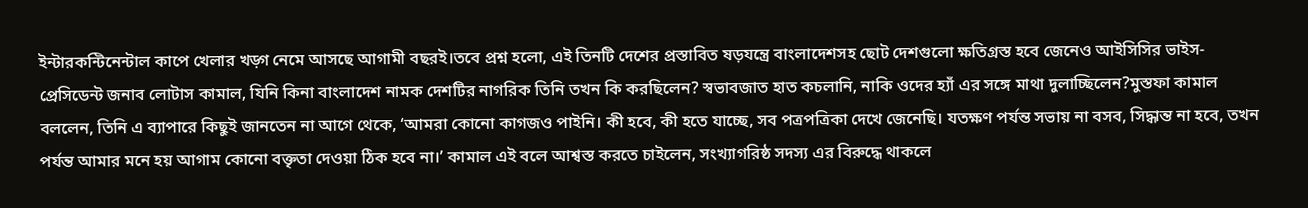ইন্টারকন্টিনেন্টাল কাপে খেলার খড়্গ নেমে আসছে আগামী বছরই।তবে প্রশ্ন হলো, এই তিনটি দেশের প্রস্তাবিত ষড়যন্ত্রে বাংলাদেশসহ ছোট দেশগুলো ক্ষতিগ্রস্ত হবে জেনেও আইসিসির ভাইস-প্রেসিডেন্ট জনাব লোটাস কামাল, যিনি কিনা বাংলাদেশ নামক দেশটির নাগরিক তিনি তখন কি করছিলেন? স্বভাবজাত হাত কচলানি, নাকি ওদের হ্যাঁ এর সঙ্গে মাথা দুলাচ্ছিলেন?মুস্তফা কামাল বললেন, তিনি এ ব্যাপারে কিছুই জানতেন না আগে থেকে, ‘আমরা কোনো কাগজও পাইনি। কী হবে, কী হতে যাচ্ছে, সব পত্রপত্রিকা দেখে জেনেছি। যতক্ষণ পর্যন্ত সভায় না বসব, সিদ্ধান্ত না হবে, তখন পর্যন্ত আমার মনে হয় আগাম কোনো বক্তৃতা দেওয়া ঠিক হবে না।’ কামাল এই বলে আশ্বস্ত করতে চাইলেন, সংখ্যাগরিষ্ঠ সদস্য এর বিরুদ্ধে থাকলে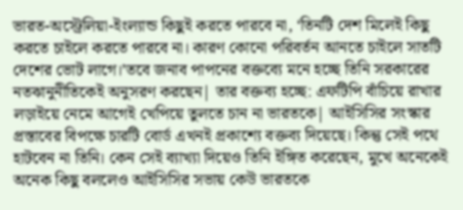ভারত-অস্ট্রেলিয়া-ইংল্যান্ড কিছুই করতে পারবে না, ‘তিনটি দেশ মিলেই কিছু করতে চাইলে করতে পারবে না। কারণ কোনো পরিবর্তন আনতে চাইলে সাতটি দেশের ভোট লাগে।’তবে জনাব পাপনের বক্তব্যে মনে হচ্ছে তিনি সরকারের নতঝানুনীতিকেই অনুসরণ করছেন| তার বক্তব্য হচ্ছে: এফটিপি বাঁচিয়ে রাখার লড়াইয়ে নেমে আগেই খেপিয়ে তুলতে চান না ভারতকে| আইসিসির সংস্কার প্রস্তাবের বিপক্ষে চারটি বোর্ড এখনই প্রকাশ্যে বক্তব্য দিয়েছে। কিন্তু সেই পথে হাটবেন না তিনি। কেন সেই ব্যাখ্যা দিয়েও তিনি ইঙ্গিত করেছেন, মুখে অনেকেই অনেক কিছু বললেও আইসিসির সভায় কেউ ভারতকে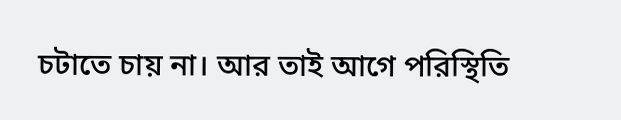চটাতে চায় না। আর তাই আগে পরিস্থিতি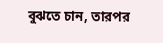বুঝতে চান, তারপর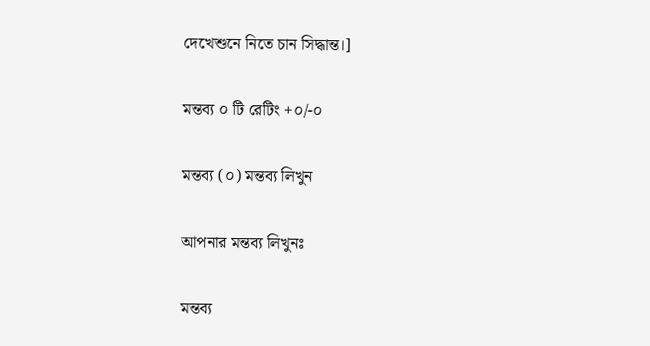দেখেশুনে নিতে চান সিদ্ধান্ত।]

মন্তব্য ০ টি রেটিং +০/-০

মন্তব্য (০) মন্তব্য লিখুন

আপনার মন্তব্য লিখুনঃ

মন্তব্য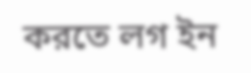করতে লগ ইন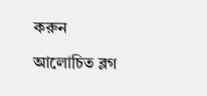করুন

আলোচিত ব্লগ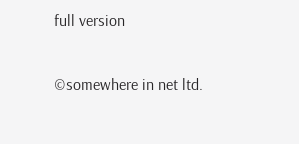full version

©somewhere in net ltd.